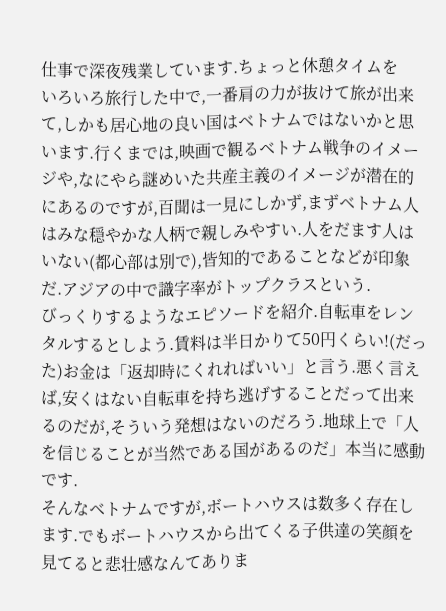仕事で深夜残業しています.ちょっと休憩タイムを
いろいろ旅行した中で,一番肩の力が抜けて旅が出来て,しかも居心地の良い国はベトナムではないかと思います.行くまでは,映画で観るベトナム戦争のイメージや,なにやら謎めいた共産主義のイメージが潜在的にあるのですが,百聞は一見にしかず,まずベトナム人はみな穏やかな人柄で親しみやすい.人をだます人はいない(都心部は別で),皆知的であることなどが印象だ.アジアの中で識字率がトップクラスという.
びっくりするようなエピソードを紹介.自転車をレンタルするとしよう.賃料は半日かりて50円くらい!(だった)お金は「返却時にくれればいい」と言う.悪く言えば,安くはない自転車を持ち逃げすることだって出来るのだが,そういう発想はないのだろう.地球上で「人を信じることが当然である国があるのだ」本当に感動です.
そんなベトナムですが,ボートハウスは数多く存在します.でもボートハウスから出てくる子供達の笑顔を見てると悲壮感なんてありま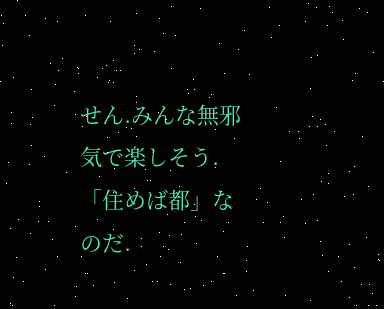せん.みんな無邪気で楽しそう.「住めば都」なのだ.